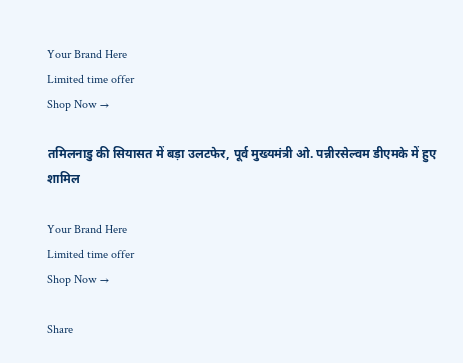Your Brand Here
Limited time offer
Shop Now →

तमिलनाडु की सियासत में बड़ा उलटफेर, पूर्व मुख्यमंत्री ओ. पन्नीरसेल्वम डीएमके में हुए शामिल

Your Brand Here
Limited time offer
Shop Now →

Share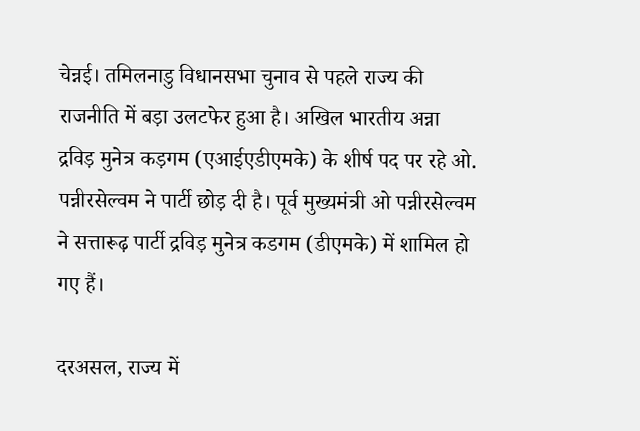चेन्नई। तमिलनाडु विधानसभा चुनाव से पहले राज्य की राजनीति में बड़ा उलटफेर हुआ है। अखिल भारतीय अन्ना द्रविड़ मुनेत्र कड़गम (एआईएडीएमके) के शीर्ष पद पर रहे ओ. पन्नीरसेल्वम ने पार्टी छोड़ दी है। पूर्व मुख्यमंत्री ओ पन्नीरसेल्वम ने सत्तारूढ़ पार्टी द्रविड़ मुनेत्र कडगम (डीएमके) में शामिल हो गए हैं।

दरअसल, राज्य में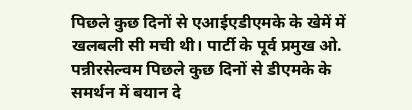पिछले कुछ दिनों से एआईएडीएमके के खेमें में खलबली सी मची थी। पार्टी के पूर्व प्रमुख ओ. पन्नीरसेल्वम पिछले कुछ दिनों से डीएमके के समर्थन में बयान दे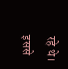रहे थे। इससे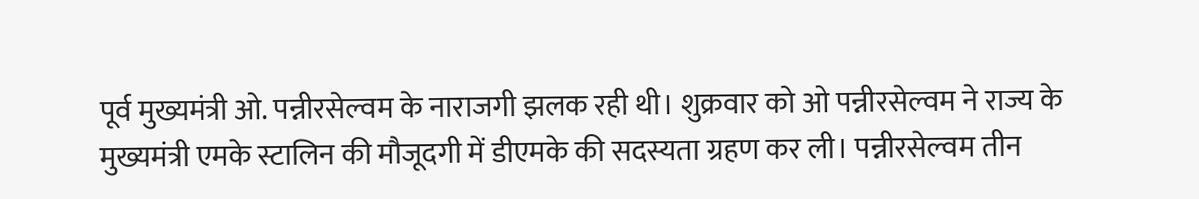पूर्व मुख्यमंत्री ओ. पन्नीरसेल्वम के नाराजगी झलक रही थी। शुक्रवार को ओ पन्नीरसेल्वम ने राज्य के मुख्यमंत्री एमके स्टालिन की मौजूदगी में डीएमके की सदस्यता ग्रहण कर ली। पन्नीरसेल्वम तीन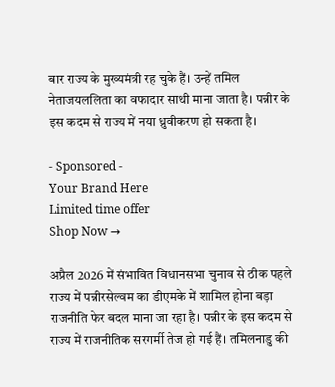बार राज्य के मुख्यमंत्री रह चुके हैं। उन्हें तमिल नेताजयललिता का वफादार साथी माना जाता है। पन्नीर के इस कदम से राज्य में नया ध्रुवीकरण हो सकता है।

- Sponsored -
Your Brand Here
Limited time offer
Shop Now →

अप्रैल 2026 में संभावित विधानसभा चुनाव से ठीक पहले राज्य में पन्नीरसेल्वम का डीएमके में शामिल होना बड़ा राजनीति फेर बदल माना जा रहा है। पन्नीर के इस कदम से राज्य में राजनीतिक सरगर्मी तेज हो गई हैं। तमिलनाडु की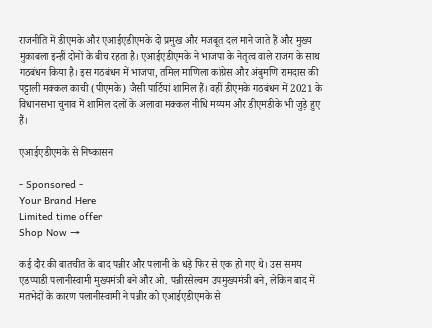राजनीति में डीएमके और एआईएडीएमके दो प्रमुख और मजबूत दल माने जाते हैं और मुख्य मुकाबला इन्हीं दोनों के बीच रहता है। एआईएडीएमके ने भाजपा के नेतृत्व वाले राजग के साथ गठबंधन किया है। इस गठबंधन में भाजपा, तमिल माणिला कांग्रेस और अंबुमणि रामदास की पट्टाली मक्कल काची (पीएमके) जैसी पार्टियां शामिल हैं। वहीं डीएमके गठबंधन में 2021 के विधानसभा चुनाव में शामिल दलों के अलावा मक्कल नीधि मय्यम और डीएमडीके भी जुड़े हुए हैं।

एआईएडीएमके से निष्कासन

- Sponsored -
Your Brand Here
Limited time offer
Shop Now →

कई दौर की बातचीत के बाद पन्नीर और पलानी के धड़े फिर से एक हो गए थे। उस समय एडप्पाडी पलानीस्वामी मुख्यमंत्री बने और ओ. पन्नीरसेल्वम उपमुख्यमंत्री बने, लेकिन बाद में मतभेदों के कारण पलानीस्वामी ने पन्नीर को एआईएडीएमके से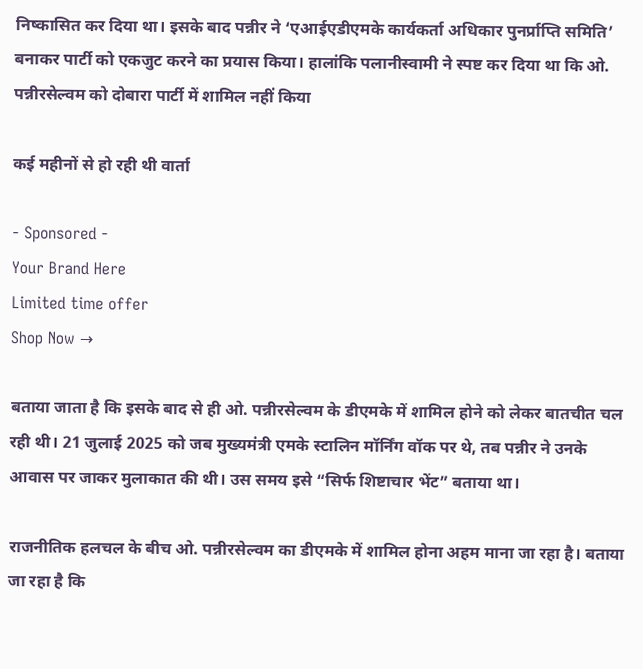निष्कासित कर दिया था। इसके बाद पन्नीर ने ‘एआईएडीएमके कार्यकर्ता अधिकार पुनर्प्राप्ति समिति’ बनाकर पार्टी को एकजुट करने का प्रयास किया। हालांकि पलानीस्वामी ने स्पष्ट कर दिया था कि ओ. पन्नीरसेल्वम को दोबारा पार्टी में शामिल नहीं किया

कई महीनों से हो रही थी वार्ता

- Sponsored -
Your Brand Here
Limited time offer
Shop Now →

बताया जाता है कि इसके बाद से ही ओ. पन्नीरसेल्वम के डीएमके में शामिल होने को लेकर बातचीत चल रही थी। 21 जुलाई 2025 को जब मुख्यमंत्री एमके स्टालिन मॉर्निंग वॉक पर थे, तब पन्नीर ने उनके आवास पर जाकर मुलाकात की थी। उस समय इसे “सिर्फ शिष्टाचार भेंट” बताया था।

राजनीतिक हलचल के बीच ओ. पन्नीरसेल्वम का डीएमके में शामिल होना अहम माना जा रहा है। बताया जा रहा है कि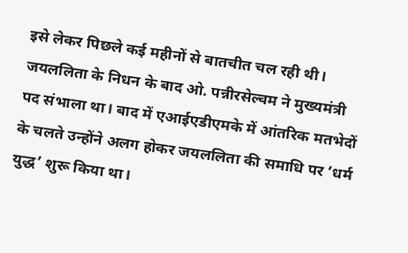इसे लेकर पिछले कई महीनों से बातचीत चल रही थी। जयललिता के निधन के बाद ओ. पन्नीरसेल्वम ने मुख्यमंत्री पद संभाला था। बाद में एआईएडीएमके में आंतरिक मतभेदों के चलते उन्होंने अलग होकर जयललिता की समाधि पर ‘धर्म युद्ध’ शुरू किया था।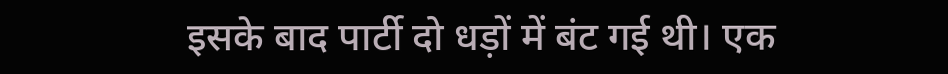इसके बाद पार्टी दो धड़ों में बंट गई थी। एक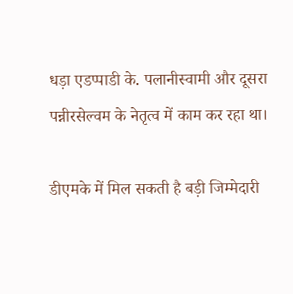धड़ा एडप्पाडी के. पलानीस्वामी और दूसरा पन्नीरसेल्वम के नेतृत्व में काम कर रहा था।

डीएमके में मिल सकती है बड़ी जिम्मेदारी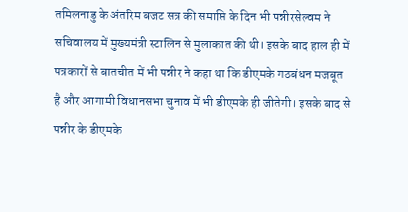तमिलनाडु के अंतरिम बजट सत्र की समाप्ति के दिन भी पन्नीरसेल्वम ने सचिवालय में मुख्यमंत्री स्टालिन से मुलाकात की थी। इसके बाद हाल ही में पत्रकारों से बातचीत में भी पन्नीर ने कहा था कि डीएमके गठबंधन मजबूत है और आगामी विधानसभा चुनाव में भी डीएमके ही जीतेगी। इसके बाद से पन्नीर के डीएमके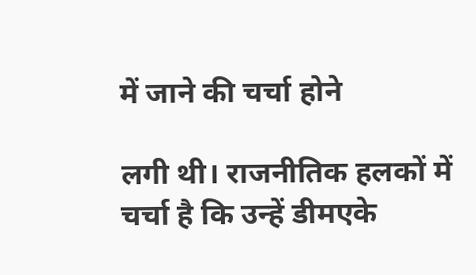में जाने की चर्चा होने

लगी थी। राजनीतिक हलकों में चर्चा है कि उन्हें डीमएके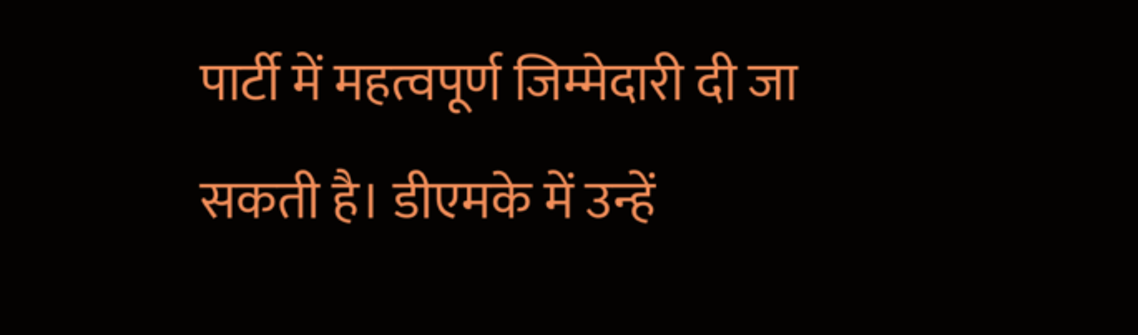पार्टी में महत्वपूर्ण जिम्मेदारी दी जा सकती है। डीएमके में उन्हें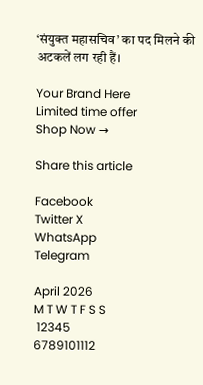‘संयुक्त महासचिव’ का पद मिलने की अटकलें लग रही हैं।

Your Brand Here
Limited time offer
Shop Now →

Share this article

Facebook
Twitter X
WhatsApp
Telegram

April 2026
M T W T F S S
 12345
6789101112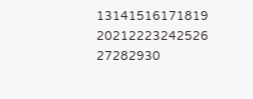13141516171819
20212223242526
27282930